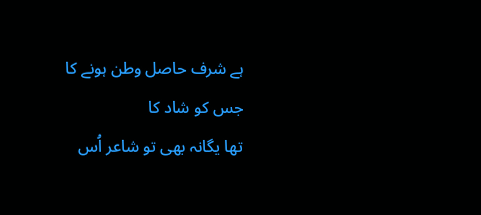ہے شرف حاصل وطن ہونے کا جس کو شاد کا
تھا یگانہ بھی تو شاعر اُس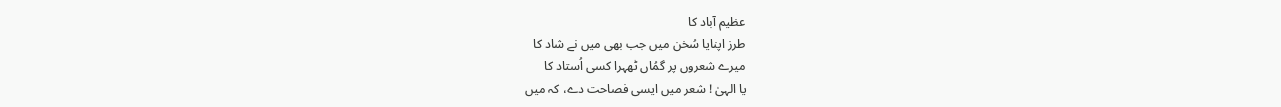عظیم آباد کا
طرز اپنایا سُخن میں جب بھی میں نے شاد کا
میرے شعروں پر گمُاں ٹھہرا کسی اُستاد کا
یا الہیٰ ! شعر میں ایسی فصاحت دے، کہ میں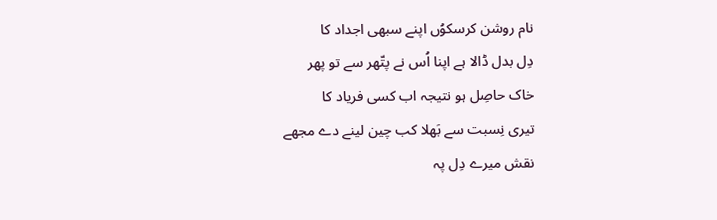نام روشن کرسکوُں اپنے سبھی اجداد کا
دِل بدل ڈالا ہے اپنا اُس نے پتّھر سے تو پھر
خاک حاصِل ہو نتیجہ اب کسی فریاد کا
تیری نِسبت سے بَھلا کب چین لینے دے مجھے
نقش میرے دِل پہ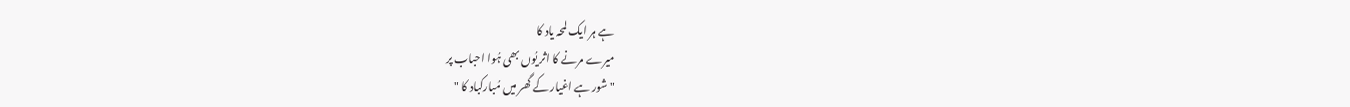ہے ہر ایک لمحہ یاد کا
میرے مرنے کا اثر یُوں بھی ہُوا احباب پر
" شور ہے اغیار کے گھر میں مُبارکباد کا "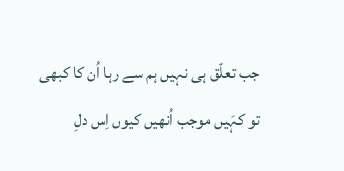جب تعلّق ہی نہیں ہم سے رہا اُن کا کبھی
تو کہَیں موجب اُنھیں کیوں اِس دلِ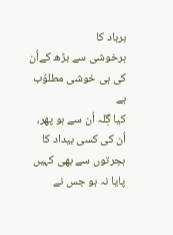برباد کا
ہرخوشی سے بڑھ کےاُن کی ہی خوشی مطلوُب ہے
کیا گِلہ اُن سے ہو پھر، اُن کی کسی بیداد کا
ہجرتوں سے بھی کہیں پایا نہ ہو جس نے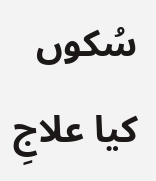سُکوں
کیا علاجِ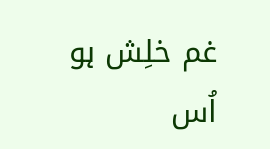غم خلِش ہو اُس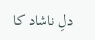دلِ ناشاد کا